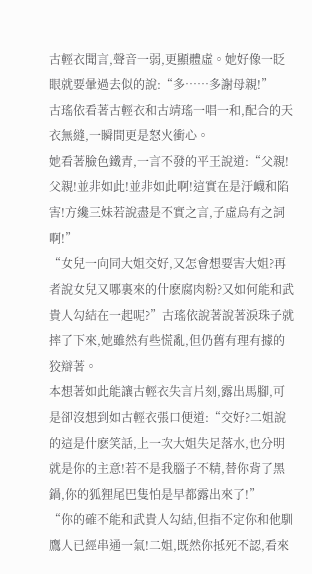古輕衣聞言,聲音一弱,更顯體虛。她好像一眨眼就要暈過去似的說:“多……多謝母親!”
古瑤依看著古輕衣和古靖瑤一唱一和,配合的天衣無縫,一瞬間更是怒火衝心。
她看著臉色鐵青,一言不發的平王說道:“父親!父親!並非如此!並非如此啊!這實在是汙衊和陷害!方纔三妹若說盡是不實之言,子虛烏有之詞啊!”
“女兒一向同大姐交好,又怎會想要害大姐?再者說女兒又哪裏來的什麽腐肉粉?又如何能和武貴人勾結在一起呢?”古瑤依說著說著淚珠子就摔了下來,她雖然有些慌亂,但仍舊有理有據的狡辯著。
本想著如此能讓古輕衣失言片刻,露出馬腳,可是卻沒想到如古輕衣張口便道:“交好?二姐說的這是什麽笑話,上一次大姐失足落水,也分明就是你的主意!若不是我腦子不精,替你背了黑鍋,你的狐狸尾巴隻怕是早都露出來了!”
“你的確不能和武貴人勾結,但指不定你和他馴鷹人已經串通一氣!二姐,既然你抵死不認,看來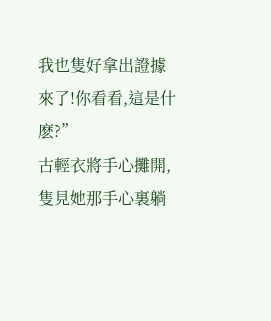我也隻好拿出證據來了!你看看,這是什麽?”
古輕衣將手心攤開,隻見她那手心裏躺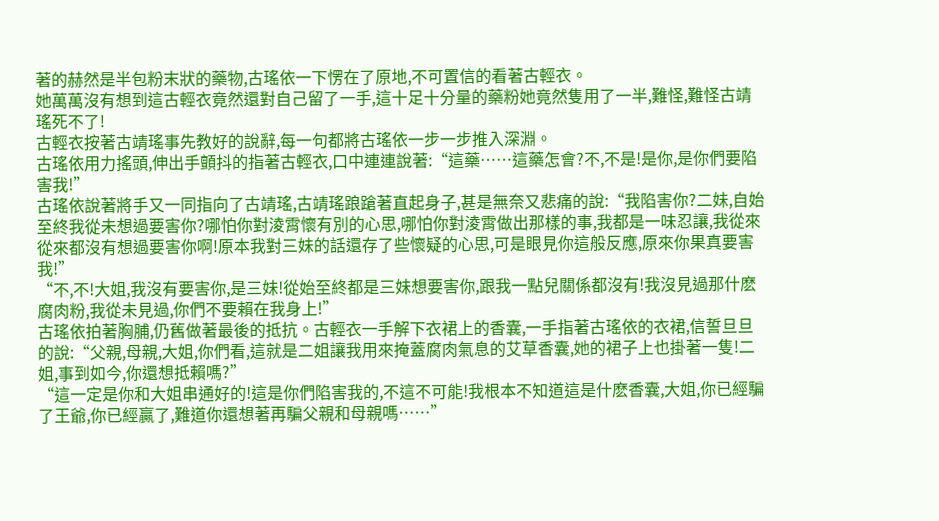著的赫然是半包粉末狀的藥物,古瑤依一下愣在了原地,不可置信的看著古輕衣。
她萬萬沒有想到這古輕衣竟然還對自己留了一手,這十足十分量的藥粉她竟然隻用了一半,難怪,難怪古靖瑤死不了!
古輕衣按著古靖瑤事先教好的說辭,每一句都將古瑤依一步一步推入深淵。
古瑤依用力搖頭,伸出手顫抖的指著古輕衣,口中連連說著:“這藥……這藥怎會?不,不是!是你,是你們要陷害我!”
古瑤依說著將手又一同指向了古靖瑤,古靖瑤踉蹌著直起身子,甚是無奈又悲痛的說:“我陷害你?二妹,自始至終我從未想過要害你?哪怕你對淩霄懷有別的心思,哪怕你對淩霄做出那樣的事,我都是一味忍讓,我從來從來都沒有想過要害你啊!原本我對三妹的話還存了些懷疑的心思,可是眼見你這般反應,原來你果真要害我!”
“不,不!大姐,我沒有要害你,是三妹!從始至終都是三妹想要害你,跟我一點兒關係都沒有!我沒見過那什麽腐肉粉,我從未見過,你們不要賴在我身上!”
古瑤依拍著胸脯,仍舊做著最後的抵抗。古輕衣一手解下衣裙上的香囊,一手指著古瑤依的衣裙,信誓旦旦的說:“父親,母親,大姐,你們看,這就是二姐讓我用來掩蓋腐肉氣息的艾草香囊,她的裙子上也掛著一隻!二姐,事到如今,你還想抵賴嗎?”
“這一定是你和大姐串通好的!這是你們陷害我的,不這不可能!我根本不知道這是什麽香囊,大姐,你已經騙了王爺,你已經贏了,難道你還想著再騙父親和母親嗎……”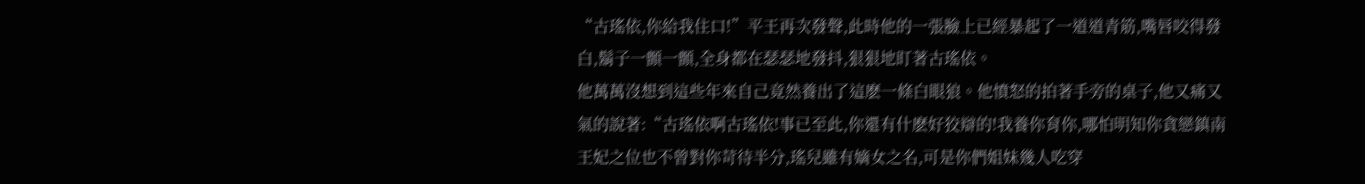“古瑤依,你給我住口!”平王再次發聲,此時他的一張臉上已經暴起了一道道青筋,嘴唇咬得發白,鬍子一顫一顫,全身都在瑟瑟地發抖,狠狠地盯著古瑤依。
他萬萬沒想到這些年來自己竟然養出了這麽一條白眼狼。他憤怒的拍著手旁的桌子,他又痛又氣的說著:“古瑤依啊古瑤依!事已至此,你還有什麽好狡辯的!我養你育你,哪怕明知你貪戀鎮南王妃之位也不曾對你苛待半分,瑤兒雖有嫡女之名,可是你們姐妹幾人吃穿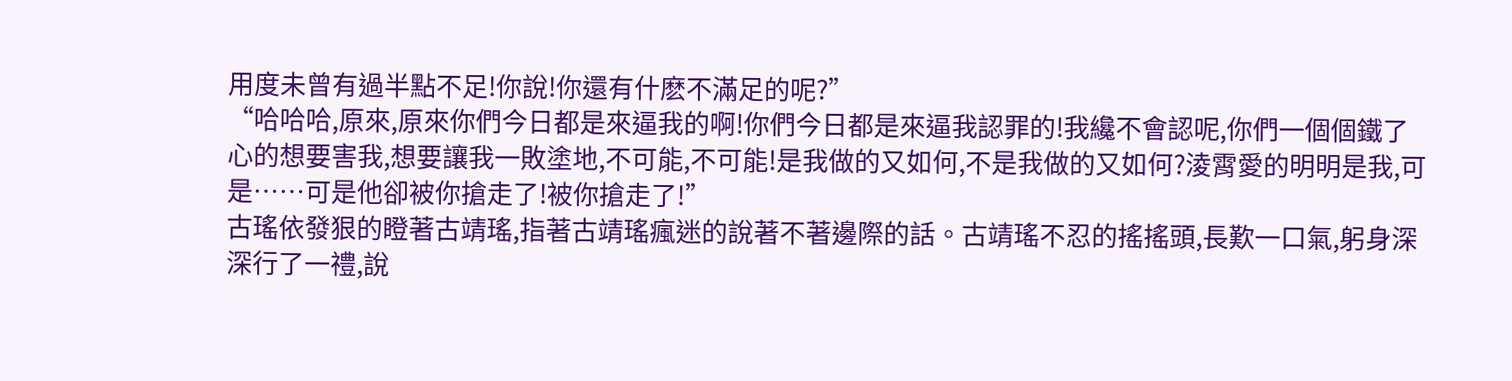用度未曾有過半點不足!你說!你還有什麽不滿足的呢?”
“哈哈哈,原來,原來你們今日都是來逼我的啊!你們今日都是來逼我認罪的!我纔不會認呢,你們一個個鐵了心的想要害我,想要讓我一敗塗地,不可能,不可能!是我做的又如何,不是我做的又如何?淩霄愛的明明是我,可是……可是他卻被你搶走了!被你搶走了!”
古瑤依發狠的瞪著古靖瑤,指著古靖瑤瘋迷的說著不著邊際的話。古靖瑤不忍的搖搖頭,長歎一口氣,躬身深深行了一禮,說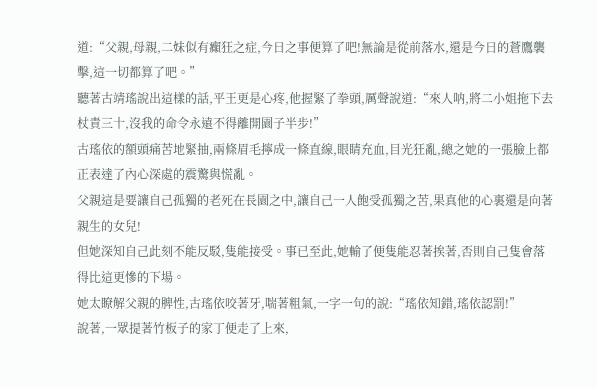道:“父親,母親,二妹似有癲狂之症,今日之事便算了吧!無論是從前落水,還是今日的蒼鷹襲擊,這一切都算了吧。”
聽著古靖瑤說出這樣的話,平王更是心疼,他握緊了拳頭,厲聲說道:“來人呐,將二小姐拖下去杖責三十,沒我的命令永遠不得離開園子半步!”
古瑤依的額頭痛苦地緊抽,兩條眉毛擰成一條直線,眼睛充血,目光狂亂,總之她的一張臉上都正表達了內心深處的震驚與慌亂。
父親這是要讓自己孤獨的老死在長園之中,讓自己一人飽受孤獨之苦,果真他的心裏還是向著親生的女兒!
但她深知自己此刻不能反駁,隻能接受。事已至此,她輸了便隻能忍著挨著,否則自己隻會落得比這更慘的下場。
她太瞭解父親的脾性,古瑤依咬著牙,喘著粗氣,一字一句的說:“瑤依知錯,瑤依認罰!”
說著,一眾提著竹板子的家丁便走了上來,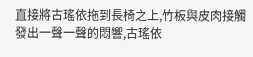直接將古瑤依拖到長椅之上,竹板與皮肉接觸發出一聲一聲的悶響,古瑤依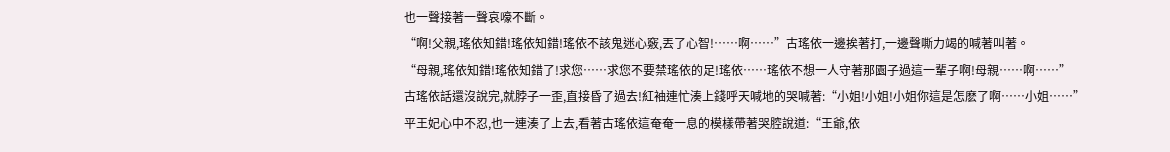也一聲接著一聲哀嚎不斷。
“啊!父親,瑤依知錯!瑤依知錯!瑤依不該鬼迷心竅,丟了心智!……啊……”古瑤依一邊挨著打,一邊聲嘶力竭的喊著叫著。
“母親,瑤依知錯!瑤依知錯了!求您……求您不要禁瑤依的足!瑤依……瑤依不想一人守著那園子過這一輩子啊!母親……啊……”
古瑤依話還沒說完,就脖子一歪,直接昏了過去!紅袖連忙湊上錢呼天喊地的哭喊著:“小姐!小姐!小姐你這是怎麽了啊……小姐……”
平王妃心中不忍,也一連湊了上去,看著古瑤依這奄奄一息的模樣帶著哭腔說道:“王爺,依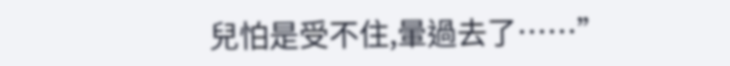兒怕是受不住,暈過去了……”